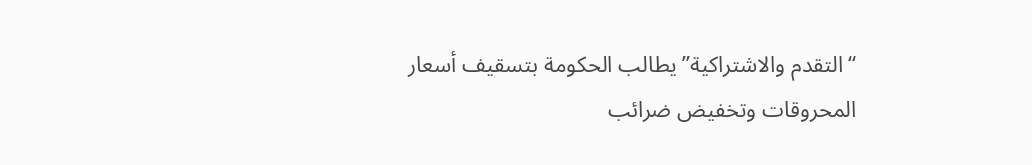“التقدم والاشتراكية” يطالب الحكومة بتسقيف أسعار المحروقات وتخفيض ضرائب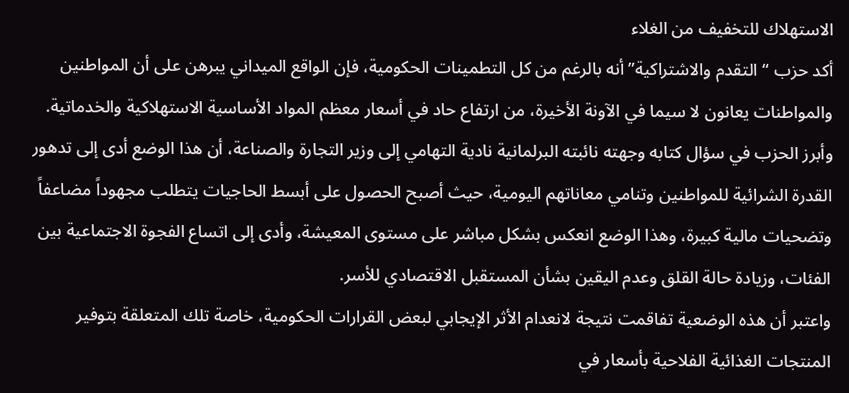الاستهلاك للتخفيف من الغلاء
أكد حزب “التقدم والاشتراكية” أنه بالرغم من كل التطمينات الحكومية، فإن الواقع الميداني يبرهن على أن المواطنين والمواطنات يعانون لا سيما في الآونة الأخيرة، من ارتفاع حاد في أسعار معظم المواد الأساسية الاستهلاكية والخدماتية.
وأبرز الحزب في سؤال كتابه وجهته نائبته البرلمانية نادية التهامي إلى وزير التجارة والصناعة، أن هذا الوضع أدى إلى تدهور القدرة الشرائية للمواطنين وتنامي معاناتهم اليومية، حيث أصبح الحصول على أبسط الحاجيات يتطلب مجهوداً مضاعفاً وتضحيات مالية كبيرة، وهذا الوضع انعكس بشكل مباشر على مستوى المعيشة، وأدى إلى اتساع الفجوة الاجتماعية بين الفئات، وزيادة حالة القلق وعدم اليقين بشأن المستقبل الاقتصادي للأسر.
واعتبر أن هذه الوضعية تفاقمت نتيجة لانعدام الأثر الإيجابي لبعض القرارات الحكومية، خاصة تلك المتعلقة بتوفير المنتجات الغذائية الفلاحية بأسعار في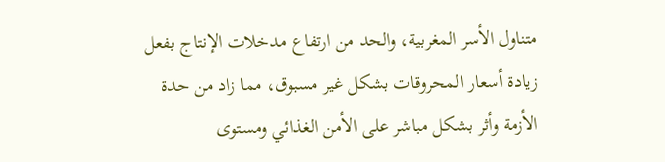متناول الأسر المغربية، والحد من ارتفاع مدخلات الإنتاج بفعل زيادة أسعار المحروقات بشكل غير مسبوق، مما زاد من حدة الأزمة وأثر بشكل مباشر على الأمن الغذائي ومستوى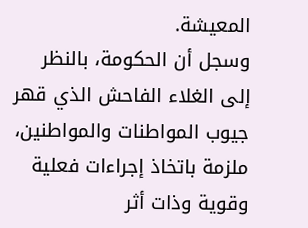المعيشة.
وسجل أن الحكومة، بالنظر إلى الغلاء الفاحش الذي قهر جيوب المواطنات والمواطنين، ملزمة باتخاذ إجراءات فعلية وقوية وذات أثر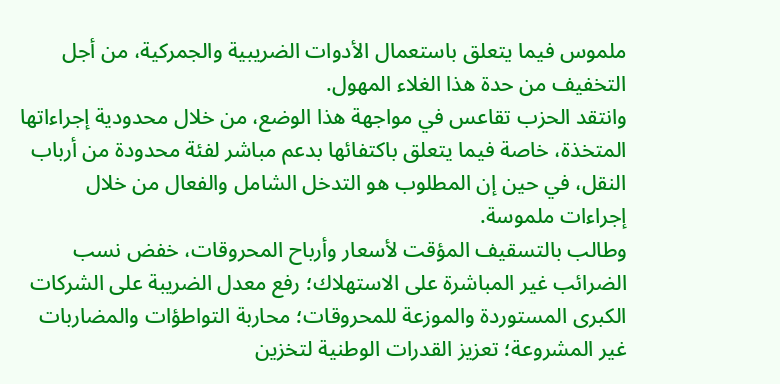ملموس فيما يتعلق باستعمال الأدوات الضريبية والجمركية، من أجل التخفيف من حدة هذا الغلاء المهول.
وانتقد الحزب تقاعس في مواجهة هذا الوضع، من خلال محدودية إجراءاتها المتخذة، خاصة فيما يتعلق باكتفائها بدعم مباشر لفئة محدودة من أرباب النقل، في حين إن المطلوب هو التدخل الشامل والفعال من خلال إجراءات ملموسة.
وطالب بالتسقيف المؤقت لأسعار وأرباح المحروقات، خفض نسب الضرائب غير المباشرة على الاستهلاك؛ رفع معدل الضريبة على الشركات الكبرى المستوردة والموزعة للمحروقات؛ محاربة التواطؤات والمضاربات غير المشروعة؛ تعزيز القدرات الوطنية لتخزين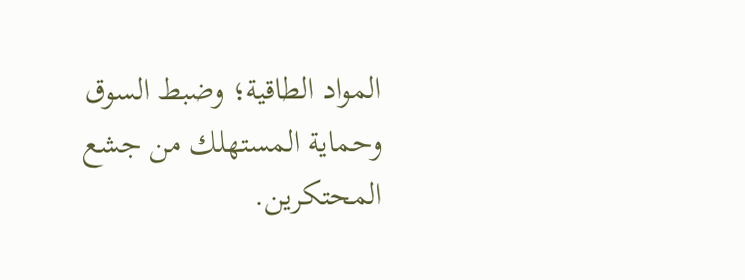المواد الطاقية؛ وضبط السوق وحماية المستهلك من جشع المحتكرين.